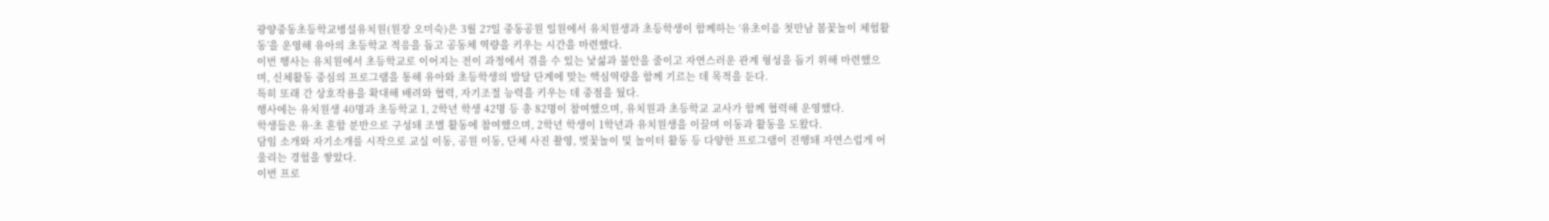광양중동초등학교병설유치원(원장 오미숙)은 3월 27일 중동공원 일원에서 유치원생과 초등학생이 함께하는 ‘유초이음 첫만남 봄꽃놀이 체험활동’을 운영해 유아의 초등학교 적응을 돕고 공동체 역량을 키우는 시간을 마련했다.
이번 행사는 유치원에서 초등학교로 이어지는 전이 과정에서 겪을 수 있는 낯섦과 불안을 줄이고 자연스러운 관계 형성을 돕기 위해 마련했으며, 신체활동 중심의 프로그램을 통해 유아와 초등학생의 발달 단계에 맞는 핵심역량을 함께 기르는 데 목적을 둔다.
특히 또래 간 상호작용을 확대해 배려와 협력, 자기조절 능력을 키우는 데 중점을 뒀다.
행사에는 유치원생 40명과 초등학교 1, 2학년 학생 42명 등 총 82명이 참여했으며, 유치원과 초등학교 교사가 함께 협력해 운영했다.
학생들은 유·초 혼합 분반으로 구성돼 조별 활동에 참여했으며, 2학년 학생이 1학년과 유치원생을 이끌며 이동과 활동을 도왔다.
담임 소개와 자기소개를 시작으로 교실 이동, 공원 이동, 단체 사진 촬영, 벚꽃놀이 및 놀이터 활동 등 다양한 프로그램이 진행돼 자연스럽게 어울리는 경험을 쌓았다.
이번 프로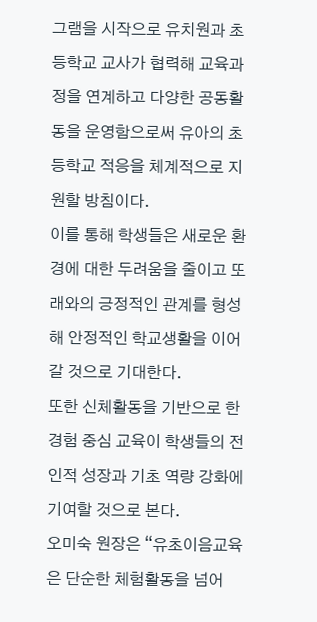그램을 시작으로 유치원과 초등학교 교사가 협력해 교육과정을 연계하고 다양한 공동활동을 운영함으로써 유아의 초등학교 적응을 체계적으로 지원할 방침이다.
이를 통해 학생들은 새로운 환경에 대한 두려움을 줄이고 또래와의 긍정적인 관계를 형성해 안정적인 학교생활을 이어갈 것으로 기대한다.
또한 신체활동을 기반으로 한 경험 중심 교육이 학생들의 전인적 성장과 기초 역량 강화에 기여할 것으로 본다.
오미숙 원장은 “유초이음교육은 단순한 체험활동을 넘어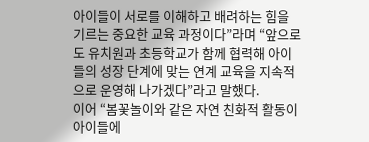아이들이 서로를 이해하고 배려하는 힘을 기르는 중요한 교육 과정이다”라며 “앞으로도 유치원과 초등학교가 함께 협력해 아이들의 성장 단계에 맞는 연계 교육을 지속적으로 운영해 나가겠다”라고 말했다.
이어 “봄꽃놀이와 같은 자연 친화적 활동이 아이들에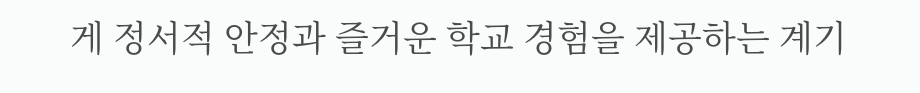게 정서적 안정과 즐거운 학교 경험을 제공하는 계기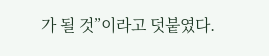가 될 것”이라고 덧붙였다.